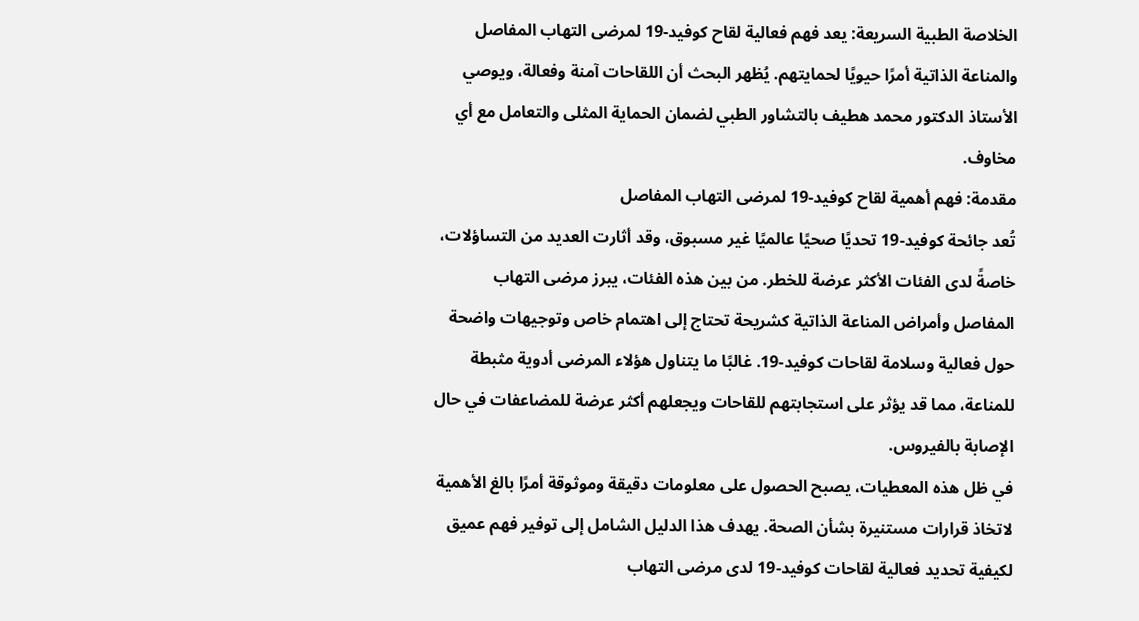الخلاصة الطبية السريعة: يعد فهم فعالية لقاح كوفيد-19 لمرضى التهاب المفاصل والمناعة الذاتية أمرًا حيويًا لحمايتهم. يُظهر البحث أن اللقاحات آمنة وفعالة، ويوصي الأستاذ الدكتور محمد هطيف بالتشاور الطبي لضمان الحماية المثلى والتعامل مع أي مخاوف.
مقدمة: فهم أهمية لقاح كوفيد-19 لمرضى التهاب المفاصل
تُعد جائحة كوفيد-19 تحديًا صحيًا عالميًا غير مسبوق، وقد أثارت العديد من التساؤلات، خاصةً لدى الفئات الأكثر عرضة للخطر. من بين هذه الفئات، يبرز مرضى التهاب المفاصل وأمراض المناعة الذاتية كشريحة تحتاج إلى اهتمام خاص وتوجيهات واضحة حول فعالية وسلامة لقاحات كوفيد-19. غالبًا ما يتناول هؤلاء المرضى أدوية مثبطة للمناعة، مما قد يؤثر على استجابتهم للقاحات ويجعلهم أكثر عرضة للمضاعفات في حال الإصابة بالفيروس.
في ظل هذه المعطيات، يصبح الحصول على معلومات دقيقة وموثوقة أمرًا بالغ الأهمية لاتخاذ قرارات مستنيرة بشأن الصحة. يهدف هذا الدليل الشامل إلى توفير فهم عميق لكيفية تحديد فعالية لقاحات كوفيد-19 لدى مرضى التهاب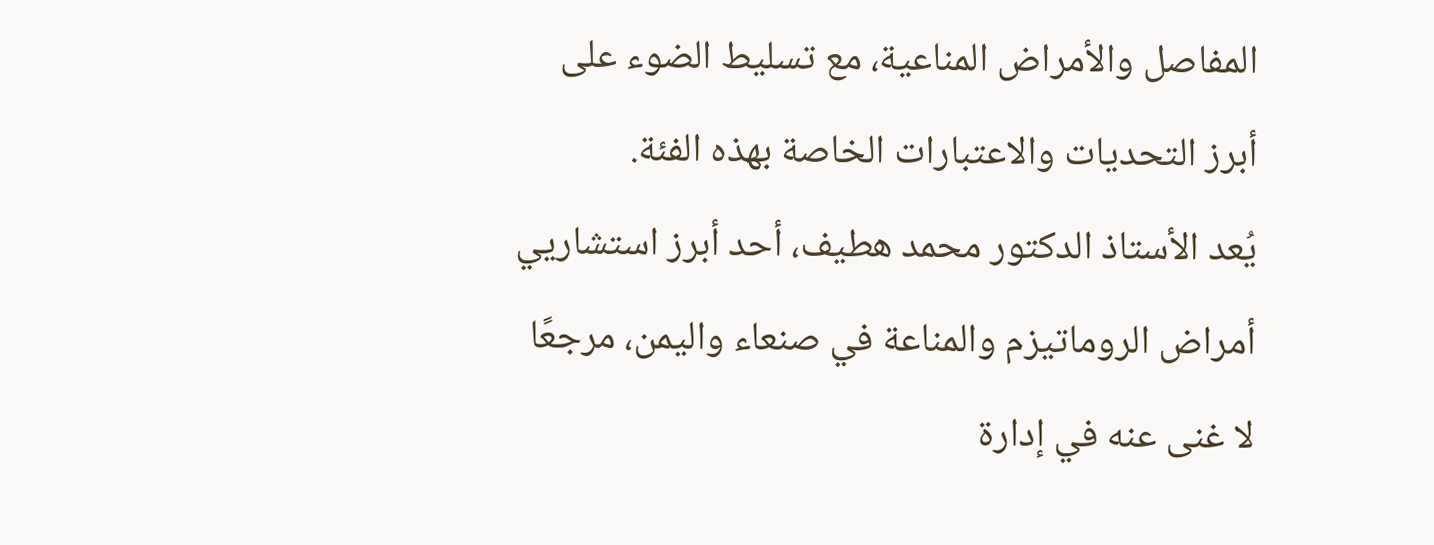المفاصل والأمراض المناعية، مع تسليط الضوء على أبرز التحديات والاعتبارات الخاصة بهذه الفئة.
يُعد الأستاذ الدكتور محمد هطيف، أحد أبرز استشاريي أمراض الروماتيزم والمناعة في صنعاء واليمن، مرجعًا لا غنى عنه في إدارة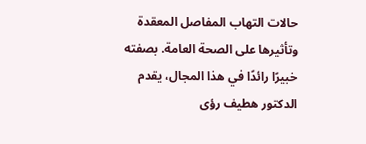حالات التهاب المفاصل المعقدة وتأثيرها على الصحة العامة. بصفته خبيرًا رائدًا في هذا المجال، يقدم الدكتور هطيف رؤى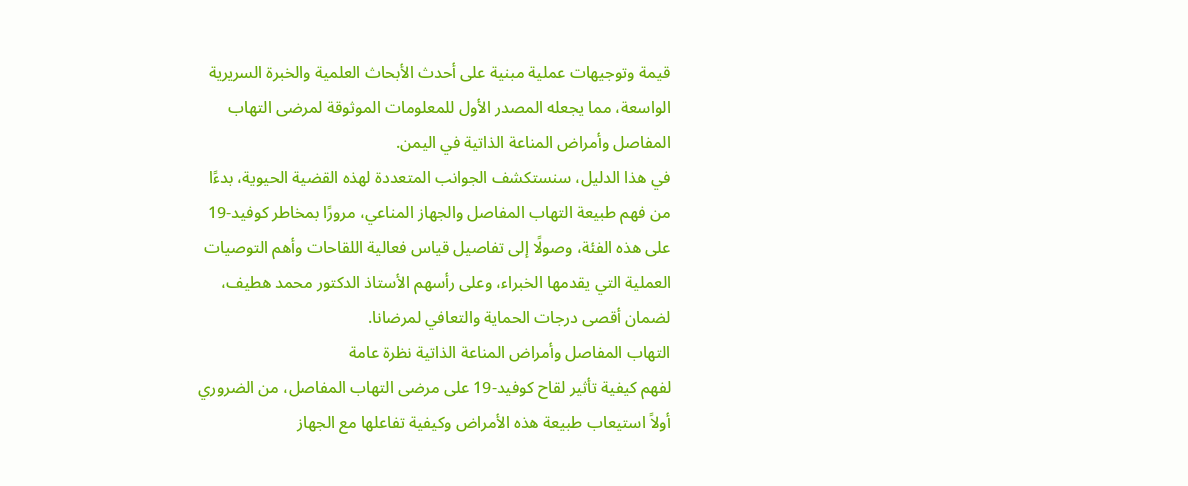قيمة وتوجيهات عملية مبنية على أحدث الأبحاث العلمية والخبرة السريرية الواسعة، مما يجعله المصدر الأول للمعلومات الموثوقة لمرضى التهاب المفاصل وأمراض المناعة الذاتية في اليمن.
في هذا الدليل، سنستكشف الجوانب المتعددة لهذه القضية الحيوية، بدءًا من فهم طبيعة التهاب المفاصل والجهاز المناعي، مرورًا بمخاطر كوفيد-19 على هذه الفئة، وصولًا إلى تفاصيل قياس فعالية اللقاحات وأهم التوصيات العملية التي يقدمها الخبراء، وعلى رأسهم الأستاذ الدكتور محمد هطيف، لضمان أقصى درجات الحماية والتعافي لمرضانا.
التهاب المفاصل وأمراض المناعة الذاتية نظرة عامة
لفهم كيفية تأثير لقاح كوفيد-19 على مرضى التهاب المفاصل، من الضروري أولاً استيعاب طبيعة هذه الأمراض وكيفية تفاعلها مع الجهاز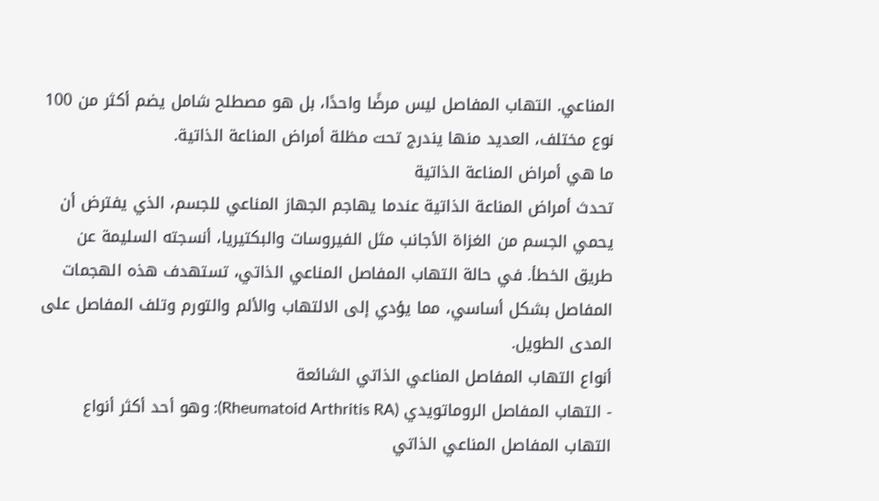المناعي. التهاب المفاصل ليس مرضًا واحدًا، بل هو مصطلح شامل يضم أكثر من 100 نوع مختلف، العديد منها يندرج تحت مظلة أمراض المناعة الذاتية.
ما هي أمراض المناعة الذاتية
تحدث أمراض المناعة الذاتية عندما يهاجم الجهاز المناعي للجسم، الذي يفترض أن يحمي الجسم من الغزاة الأجانب مثل الفيروسات والبكتيريا، أنسجته السليمة عن طريق الخطأ. في حالة التهاب المفاصل المناعي الذاتي، تستهدف هذه الهجمات المفاصل بشكل أساسي، مما يؤدي إلى الالتهاب والألم والتورم وتلف المفاصل على المدى الطويل.
أنواع التهاب المفاصل المناعي الذاتي الشائعة
- التهاب المفاصل الروماتويدي (Rheumatoid Arthritis RA): وهو أحد أكثر أنواع التهاب المفاصل المناعي الذاتي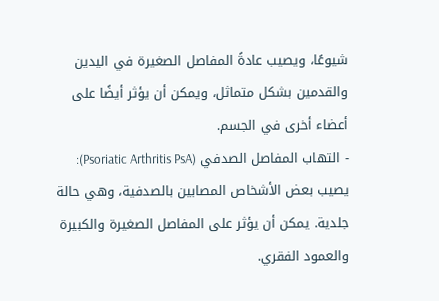شيوعًا، ويصيب عادةً المفاصل الصغيرة في اليدين والقدمين بشكل متماثل، ويمكن أن يؤثر أيضًا على أعضاء أخرى في الجسم.
- التهاب المفاصل الصدفي (Psoriatic Arthritis PsA): يصيب بعض الأشخاص المصابين بالصدفية، وهي حالة جلدية. يمكن أن يؤثر على المفاصل الصغيرة والكبيرة والعمود الفقري.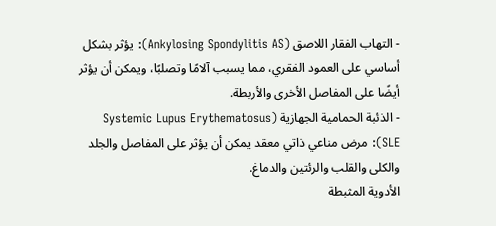- التهاب الفقار اللاصق (Ankylosing Spondylitis AS): يؤثر بشكل أساسي على العمود الفقري، مما يسبب آلامًا وتصلبًا، ويمكن أن يؤثر أيضًا على المفاصل الأخرى والأربطة.
- الذئبة الحمامية الجهازية (Systemic Lupus Erythematosus SLE): مرض مناعي ذاتي معقد يمكن أن يؤثر على المفاصل والجلد والكلى والقلب والرئتين والدماغ.
الأدوية المثبطة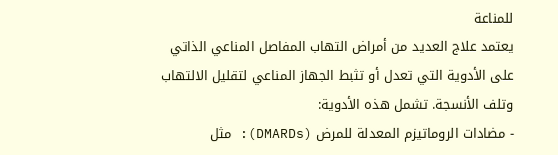للمناعة
يعتمد علاج العديد من أمراض التهاب المفاصل المناعي الذاتي على الأدوية التي تعدل أو تثبط الجهاز المناعي لتقليل الالتهاب وتلف الأنسجة. تشمل هذه الأدوية:
- مضادات الروماتيزم المعدلة للمرض (DMARDs): مثل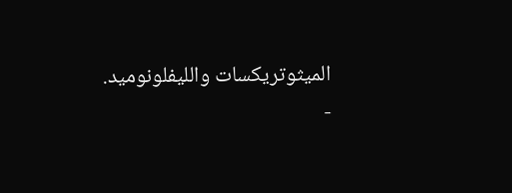الميثوتريكسات والليفلونوميد.
-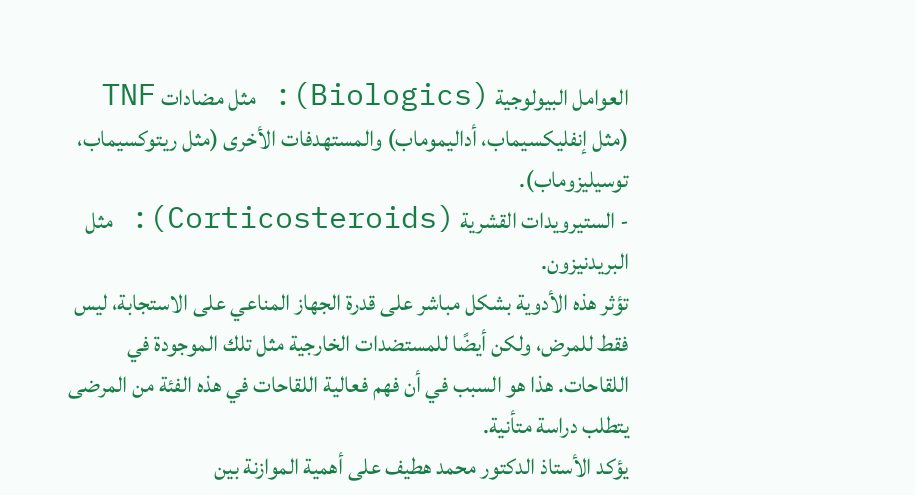العوامل البيولوجية (Biologics): مثل مضادات TNF (مثل إنفليكسيماب، أداليموماب) والمستهدفات الأخرى (مثل ريتوكسيماب، توسيليزوماب).
- الستيرويدات القشرية (Corticosteroids): مثل البريدنيزون.
تؤثر هذه الأدوية بشكل مباشر على قدرة الجهاز المناعي على الاستجابة، ليس فقط للمرض، ولكن أيضًا للمستضدات الخارجية مثل تلك الموجودة في اللقاحات. هذا هو السبب في أن فهم فعالية اللقاحات في هذه الفئة من المرضى يتطلب دراسة متأنية.
يؤكد الأستاذ الدكتور محمد هطيف على أهمية الموازنة بين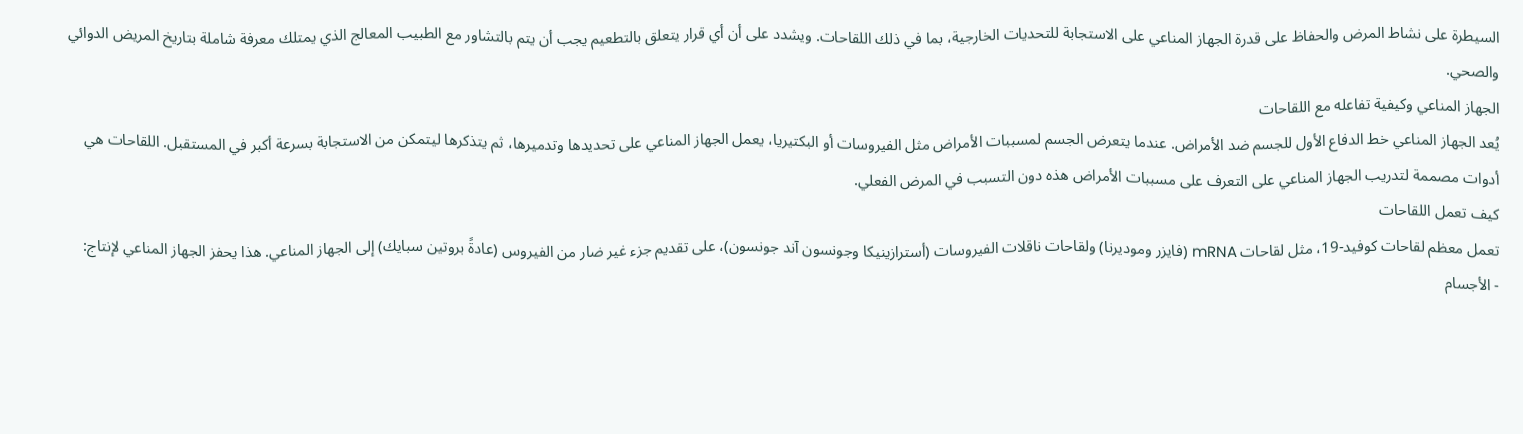السيطرة على نشاط المرض والحفاظ على قدرة الجهاز المناعي على الاستجابة للتحديات الخارجية، بما في ذلك اللقاحات. ويشدد على أن أي قرار يتعلق بالتطعيم يجب أن يتم بالتشاور مع الطبيب المعالج الذي يمتلك معرفة شاملة بتاريخ المريض الدوائي والصحي.
الجهاز المناعي وكيفية تفاعله مع اللقاحات
يُعد الجهاز المناعي خط الدفاع الأول للجسم ضد الأمراض. عندما يتعرض الجسم لمسببات الأمراض مثل الفيروسات أو البكتيريا، يعمل الجهاز المناعي على تحديدها وتدميرها، ثم يتذكرها ليتمكن من الاستجابة بسرعة أكبر في المستقبل. اللقاحات هي أدوات مصممة لتدريب الجهاز المناعي على التعرف على مسببات الأمراض هذه دون التسبب في المرض الفعلي.
كيف تعمل اللقاحات
تعمل معظم لقاحات كوفيد-19، مثل لقاحات mRNA (فايزر وموديرنا) ولقاحات ناقلات الفيروسات (أسترازينيكا وجونسون آند جونسون)، على تقديم جزء غير ضار من الفيروس (عادةً بروتين سبايك) إلى الجهاز المناعي. هذا يحفز الجهاز المناعي لإنتاج:
- الأجسام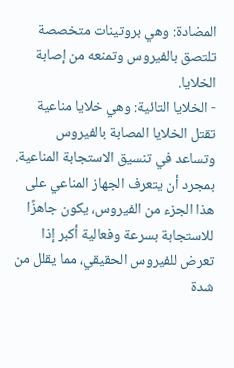المضادة: وهي بروتينات متخصصة تلتصق بالفيروس وتمنعه من إصابة الخلايا.
- الخلايا التائية: وهي خلايا مناعية تقتل الخلايا المصابة بالفيروس وتساعد في تنسيق الاستجابة المناعية.
بمجرد أن يتعرف الجهاز المناعي على هذا الجزء من الفيروس، يكون جاهزًا للاستجابة بسرعة وفعالية أكبر إذا تعرض للفيروس الحقيقي، مما يقلل من شدة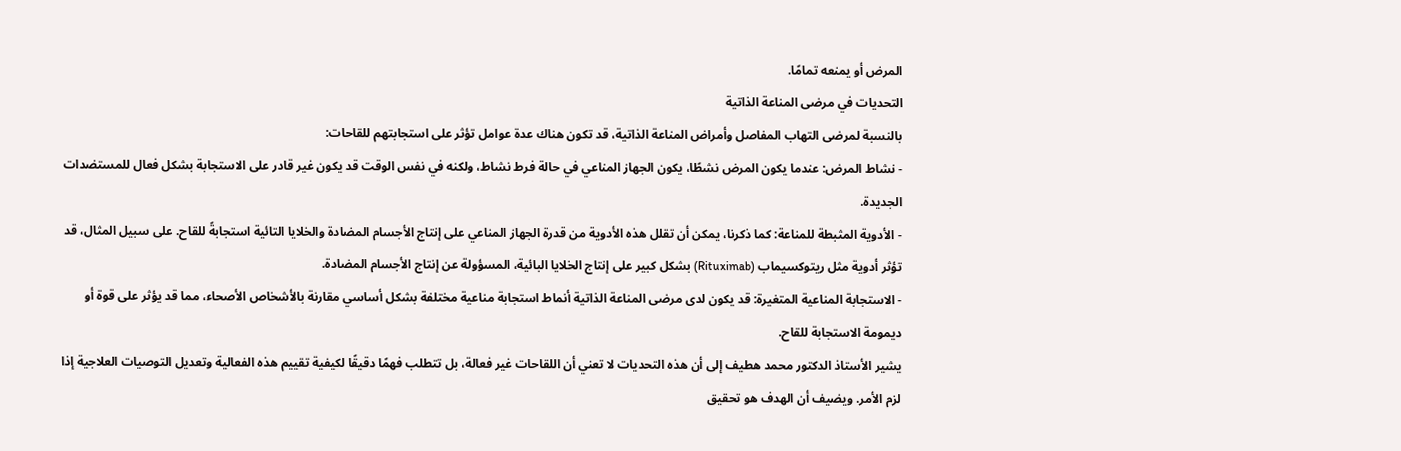المرض أو يمنعه تمامًا.
التحديات في مرضى المناعة الذاتية
بالنسبة لمرضى التهاب المفاصل وأمراض المناعة الذاتية، قد تكون هناك عدة عوامل تؤثر على استجابتهم للقاحات:
- نشاط المرض: عندما يكون المرض نشطًا، يكون الجهاز المناعي في حالة فرط نشاط، ولكنه في نفس الوقت قد يكون غير قادر على الاستجابة بشكل فعال للمستضدات الجديدة.
- الأدوية المثبطة للمناعة: كما ذكرنا، يمكن أن تقلل هذه الأدوية من قدرة الجهاز المناعي على إنتاج الأجسام المضادة والخلايا التائية استجابةً للقاح. على سبيل المثال، قد تؤثر أدوية مثل ريتوكسيماب (Rituximab) بشكل كبير على إنتاج الخلايا البائية، المسؤولة عن إنتاج الأجسام المضادة.
- الاستجابة المناعية المتغيرة: قد يكون لدى مرضى المناعة الذاتية أنماط استجابة مناعية مختلفة بشكل أساسي مقارنة بالأشخاص الأصحاء، مما قد يؤثر على قوة أو ديمومة الاستجابة للقاح.
يشير الأستاذ الدكتور محمد هطيف إلى أن هذه التحديات لا تعني أن اللقاحات غير فعالة، بل تتطلب فهمًا دقيقًا لكيفية تقييم هذه الفعالية وتعديل التوصيات العلاجية إذا لزم الأمر. ويضيف أن الهدف هو تحقيق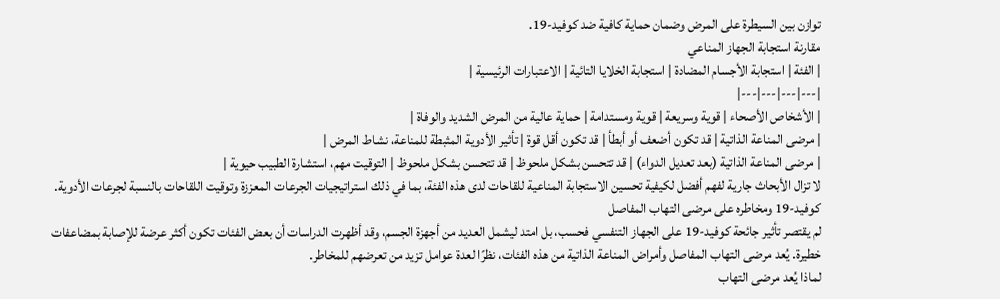توازن بين السيطرة على المرض وضمان حماية كافية ضد كوفيد-19.
مقارنة استجابة الجهاز المناعي
| الفئة | استجابة الأجسام المضادة | استجابة الخلايا التائية | الاعتبارات الرئيسية |
|---|---|---|---|
| الأشخاص الأصحاء | قوية وسريعة | قوية ومستدامة | حماية عالية من المرض الشديد والوفاة |
| مرضى المناعة الذاتية | قد تكون أضعف أو أبطأ | قد تكون أقل قوة | تأثير الأدوية المثبطة للمناعة، نشاط المرض |
| مرضى المناعة الذاتية (بعد تعديل الدواء) | قد تتحسن بشكل ملحوظ | قد تتحسن بشكل ملحوظ | التوقيت مهم، استشارة الطبيب حيوية |
لا تزال الأبحاث جارية لفهم أفضل لكيفية تحسين الاستجابة المناعية للقاحات لدى هذه الفئة، بما في ذلك استراتيجيات الجرعات المعززة وتوقيت اللقاحات بالنسبة لجرعات الأدوية.
كوفيد-19 ومخاطره على مرضى التهاب المفاصل
لم يقتصر تأثير جائحة كوفيد-19 على الجهاز التنفسي فحسب، بل امتد ليشمل العديد من أجهزة الجسم، وقد أظهرت الدراسات أن بعض الفئات تكون أكثر عرضة للإصابة بمضاعفات خطيرة. يُعد مرضى التهاب المفاصل وأمراض المناعة الذاتية من هذه الفئات، نظرًا لعدة عوامل تزيد من تعرضهم للمخاطر.
لماذا يُعد مرضى التهاب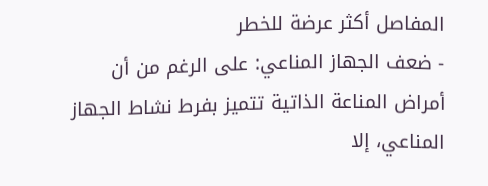المفاصل أكثر عرضة للخطر
- ضعف الجهاز المناعي: على الرغم من أن أمراض المناعة الذاتية تتميز بفرط نشاط الجهاز المناعي، إلا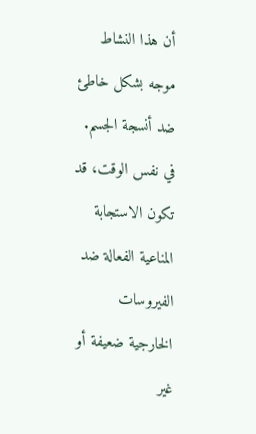أن هذا النشاط موجه بشكل خاطئ ضد أنسجة الجسم. في نفس الوقت، قد تكون الاستجابة المناعية الفعالة ضد الفيروسات الخارجية ضعيفة أو غير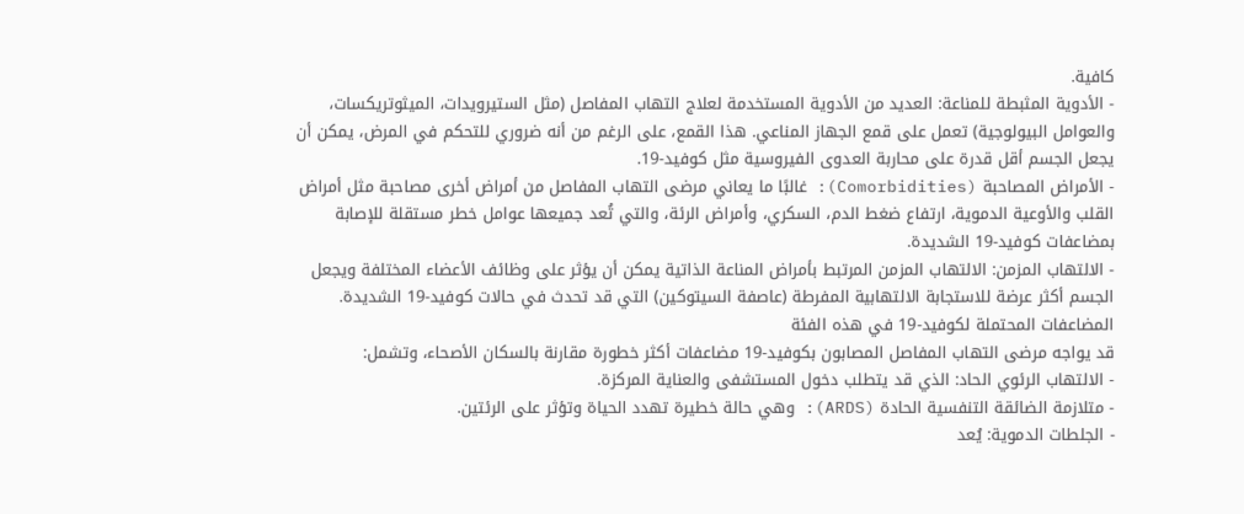كافية.
- الأدوية المثبطة للمناعة: العديد من الأدوية المستخدمة لعلاج التهاب المفاصل (مثل الستيرويدات، الميثوتريكسات، والعوامل البيولوجية) تعمل على قمع الجهاز المناعي. هذا القمع، على الرغم من أنه ضروري للتحكم في المرض، يمكن أن يجعل الجسم أقل قدرة على محاربة العدوى الفيروسية مثل كوفيد-19.
- الأمراض المصاحبة (Comorbidities): غالبًا ما يعاني مرضى التهاب المفاصل من أمراض أخرى مصاحبة مثل أمراض القلب والأوعية الدموية، ارتفاع ضغط الدم، السكري، وأمراض الرئة، والتي تُعد جميعها عوامل خطر مستقلة للإصابة بمضاعفات كوفيد-19 الشديدة.
- الالتهاب المزمن: الالتهاب المزمن المرتبط بأمراض المناعة الذاتية يمكن أن يؤثر على وظائف الأعضاء المختلفة ويجعل الجسم أكثر عرضة للاستجابة الالتهابية المفرطة (عاصفة السيتوكين) التي قد تحدث في حالات كوفيد-19 الشديدة.
المضاعفات المحتملة لكوفيد-19 في هذه الفئة
قد يواجه مرضى التهاب المفاصل المصابون بكوفيد-19 مضاعفات أكثر خطورة مقارنة بالسكان الأصحاء، وتشمل:
- الالتهاب الرئوي الحاد: الذي قد يتطلب دخول المستشفى والعناية المركزة.
- متلازمة الضائقة التنفسية الحادة (ARDS): وهي حالة خطيرة تهدد الحياة وتؤثر على الرئتين.
- الجلطات الدموية: يُعد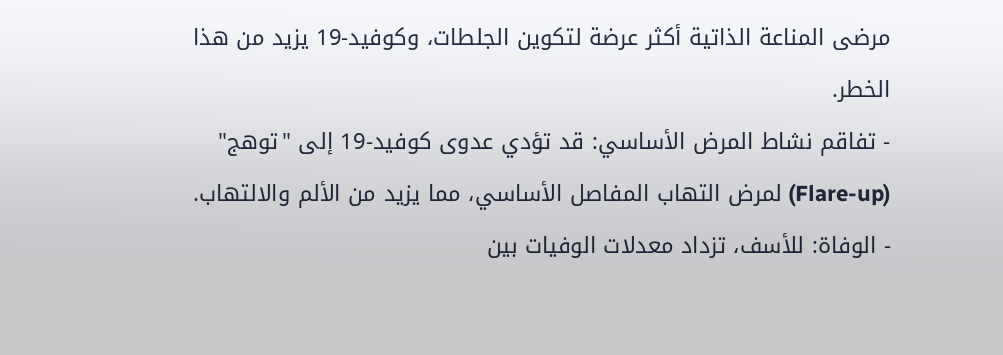مرضى المناعة الذاتية أكثر عرضة لتكوين الجلطات، وكوفيد-19 يزيد من هذا الخطر.
- تفاقم نشاط المرض الأساسي: قد تؤدي عدوى كوفيد-19 إلى "توهج" (Flare-up) لمرض التهاب المفاصل الأساسي، مما يزيد من الألم والالتهاب.
- الوفاة: للأسف، تزداد معدلات الوفيات بين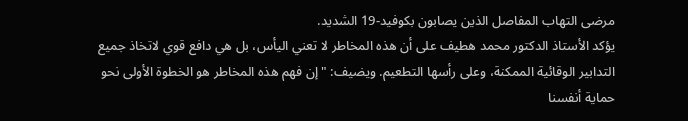مرضى التهاب المفاصل الذين يصابون بكوفيد-19 الشديد.
يؤكد الأستاذ الدكتور محمد هطيف على أن هذه المخاطر لا تعني اليأس، بل هي دافع قوي لاتخاذ جميع التدابير الوقائية الممكنة، وعلى رأسها التطعيم. ويضيف: "إن فهم هذه المخاطر هو الخطوة الأولى نحو حماية أنفسنا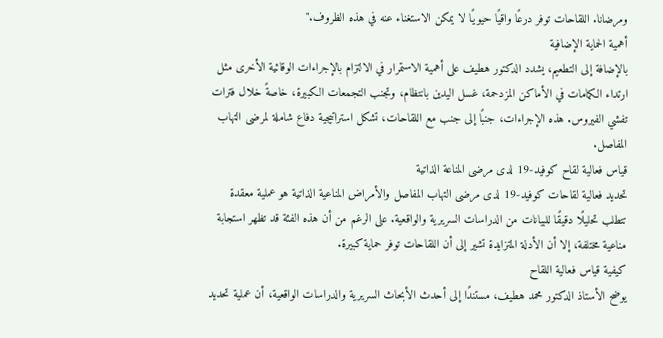ومرضانا. اللقاحات توفر درعًا واقيًا حيويًا لا يمكن الاستغناء عنه في هذه الظروف."
أهمية الحماية الإضافية
بالإضافة إلى التطعيم، يشدد الدكتور هطيف على أهمية الاستمرار في الالتزام بالإجراءات الوقائية الأخرى مثل ارتداء الكمامات في الأماكن المزدحمة، غسل اليدين بانتظام، وتجنب التجمعات الكبيرة، خاصةً خلال فترات تفشي الفيروس. هذه الإجراءات، جنبًا إلى جنب مع اللقاحات، تشكل استراتيجية دفاع شاملة لمرضى التهاب المفاصل.
قياس فعالية لقاح كوفيد-19 لدى مرضى المناعة الذاتية
تحديد فعالية لقاحات كوفيد-19 لدى مرضى التهاب المفاصل والأمراض المناعية الذاتية هو عملية معقدة تتطلب تحليلًا دقيقًا للبيانات من الدراسات السريرية والواقعية. على الرغم من أن هذه الفئة قد تظهر استجابة مناعية مختلفة، إلا أن الأدلة المتزايدة تشير إلى أن اللقاحات توفر حماية كبيرة.
كيفية قياس فعالية اللقاح
يوضح الأستاذ الدكتور محمد هطيف، مستندًا إلى أحدث الأبحاث السريرية والدراسات الواقعية، أن عملية تحديد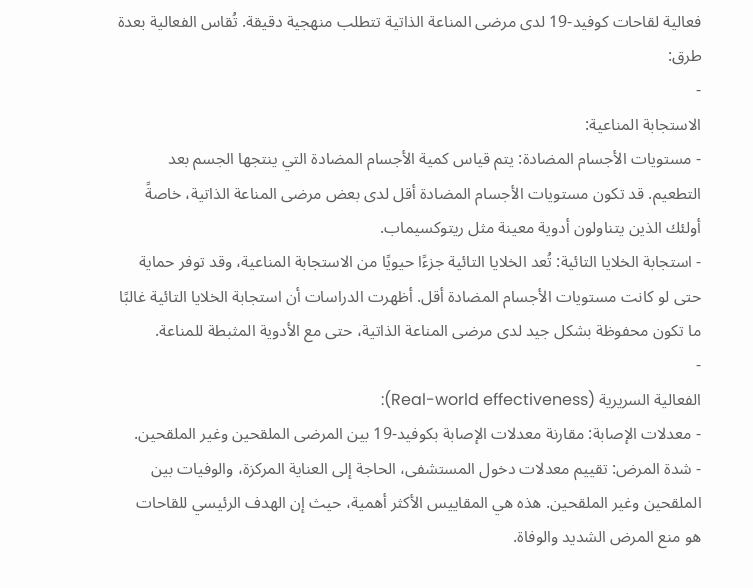فعالية لقاحات كوفيد-19 لدى مرضى المناعة الذاتية تتطلب منهجية دقيقة. تُقاس الفعالية بعدة طرق:
-
الاستجابة المناعية:
- مستويات الأجسام المضادة: يتم قياس كمية الأجسام المضادة التي ينتجها الجسم بعد التطعيم. قد تكون مستويات الأجسام المضادة أقل لدى بعض مرضى المناعة الذاتية، خاصةً أولئك الذين يتناولون أدوية معينة مثل ريتوكسيماب.
- استجابة الخلايا التائية: تُعد الخلايا التائية جزءًا حيويًا من الاستجابة المناعية، وقد توفر حماية حتى لو كانت مستويات الأجسام المضادة أقل. أظهرت الدراسات أن استجابة الخلايا التائية غالبًا ما تكون محفوظة بشكل جيد لدى مرضى المناعة الذاتية، حتى مع الأدوية المثبطة للمناعة.
-
الفعالية السريرية (Real-world effectiveness):
- معدلات الإصابة: مقارنة معدلات الإصابة بكوفيد-19 بين المرضى الملقحين وغير الملقحين.
- شدة المرض: تقييم معدلات دخول المستشفى، الحاجة إلى العناية المركزة، والوفيات بين الملقحين وغير الملقحين. هذه هي المقاييس الأكثر أهمية، حيث إن الهدف الرئيسي للقاحات هو منع المرض الشديد والوفاة.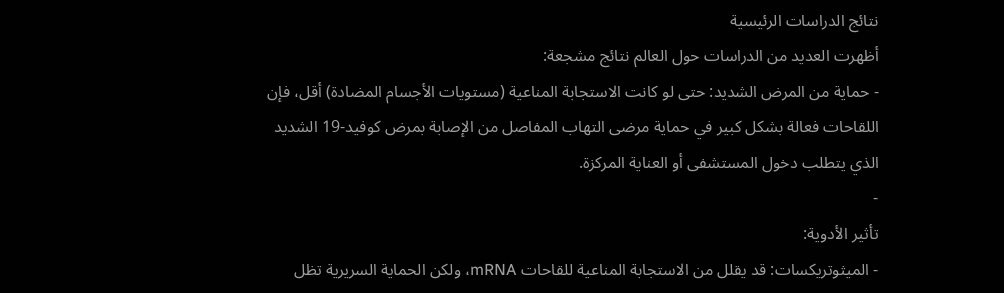نتائج الدراسات الرئيسية
أظهرت العديد من الدراسات حول العالم نتائج مشجعة:
- حماية من المرض الشديد: حتى لو كانت الاستجابة المناعية (مستويات الأجسام المضادة) أقل، فإن اللقاحات فعالة بشكل كبير في حماية مرضى التهاب المفاصل من الإصابة بمرض كوفيد-19 الشديد الذي يتطلب دخول المستشفى أو العناية المركزة.
-
تأثير الأدوية:
- الميثوتريكسات: قد يقلل من الاستجابة المناعية للقاحات mRNA، ولكن الحماية السريرية تظل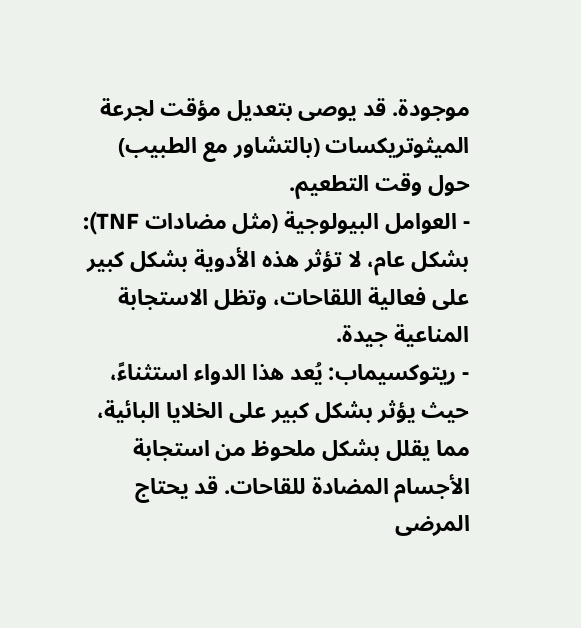موجودة. قد يوصى بتعديل مؤقت لجرعة الميثوتريكسات (بالتشاور مع الطبيب) حول وقت التطعيم.
- العوامل البيولوجية (مثل مضادات TNF): بشكل عام، لا تؤثر هذه الأدوية بشكل كبير على فعالية اللقاحات، وتظل الاستجابة المناعية جيدة.
- ريتوكسيماب: يُعد هذا الدواء استثناءً، حيث يؤثر بشكل كبير على الخلايا البائية، مما يقلل بشكل ملحوظ من استجابة الأجسام المضادة للقاحات. قد يحتاج المرضى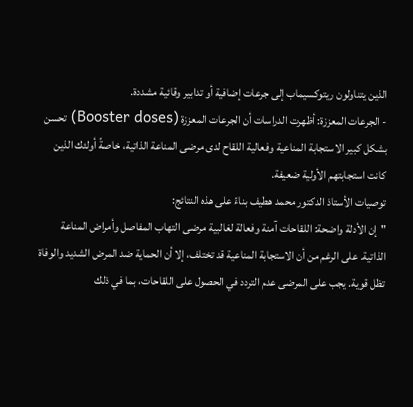الذين يتناولون ريتوكسيماب إلى جرعات إضافية أو تدابير وقائية مشددة.
- الجرعات المعززة: أظهرت الدراسات أن الجرعات المعززة (Booster doses) تحسن بشكل كبير الاستجابة المناعية وفعالية اللقاح لدى مرضى المناعة الذاتية، خاصةً أولئك الذين كانت استجابتهم الأولية ضعيفة.
توصيات الأستاذ الدكتور محمد هطيف بناءً على هذه النتائج:
"إن الأدلة واضحة: اللقاحات آمنة وفعالة لغالبية مرضى التهاب المفاصل وأمراض المناعة الذاتية. على الرغم من أن الاستجابة المناعية قد تختلف، إلا أن الحماية ضد المرض الشديد والوفاة تظل قوية. يجب على المرضى عدم التردد في الحصول على اللقاحات، بما في ذلك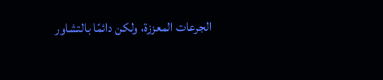الجرعات المعززة، ولكن دائمًا بالتشاور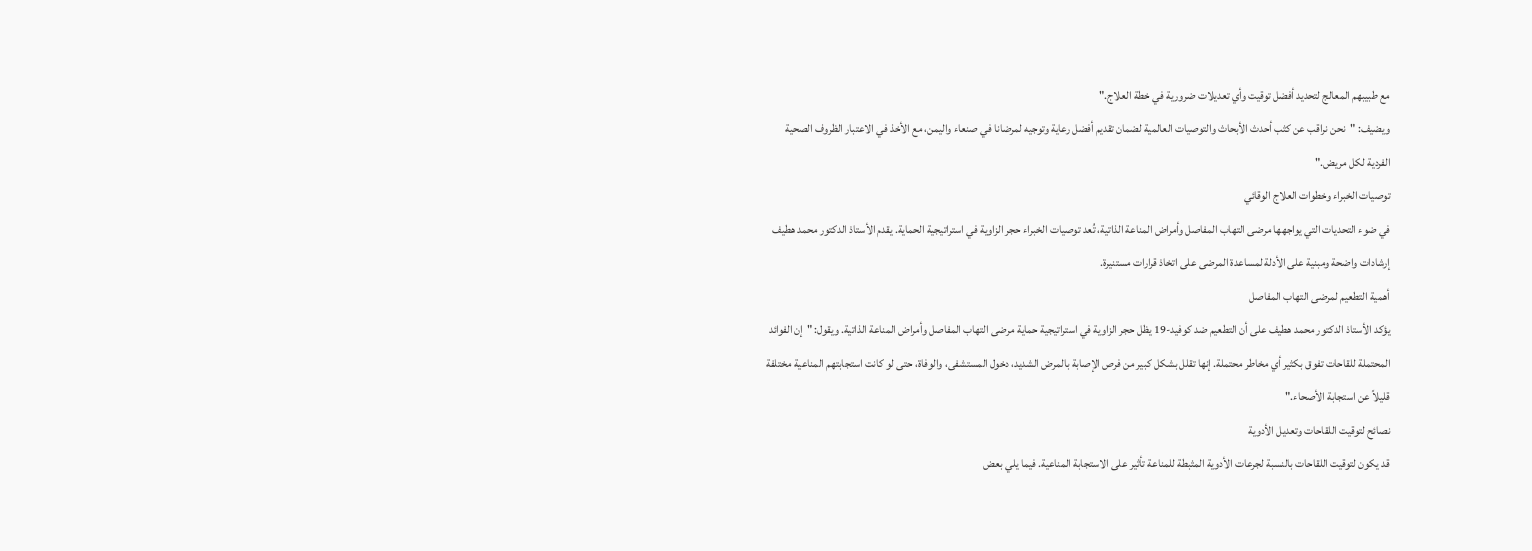مع طبيبهم المعالج لتحديد أفضل توقيت وأي تعديلات ضرورية في خطة العلاج."
ويضيف: "نحن نراقب عن كثب أحدث الأبحاث والتوصيات العالمية لضمان تقديم أفضل رعاية وتوجيه لمرضانا في صنعاء واليمن، مع الأخذ في الاعتبار الظروف الصحية الفردية لكل مريض."
توصيات الخبراء وخطوات العلاج الوقائي
في ضوء التحديات التي يواجهها مرضى التهاب المفاصل وأمراض المناعة الذاتية، تُعد توصيات الخبراء حجر الزاوية في استراتيجية الحماية. يقدم الأستاذ الدكتور محمد هطيف إرشادات واضحة ومبنية على الأدلة لمساعدة المرضى على اتخاذ قرارات مستنيرة.
أهمية التطعيم لمرضى التهاب المفاصل
يؤكد الأستاذ الدكتور محمد هطيف على أن التطعيم ضد كوفيد-19 يظل حجر الزاوية في استراتيجية حماية مرضى التهاب المفاصل وأمراض المناعة الذاتية. ويقول: "إن الفوائد المحتملة للقاحات تفوق بكثير أي مخاطر محتملة. إنها تقلل بشكل كبير من فرص الإصابة بالمرض الشديد، دخول المستشفى، والوفاة، حتى لو كانت استجابتهم المناعية مختلفة قليلاً عن استجابة الأصحاء."
نصائح لتوقيت اللقاحات وتعديل الأدوية
قد يكون لتوقيت اللقاحات بالنسبة لجرعات الأدوية المثبطة للمناعة تأثير على الاستجابة المناعية. فيما يلي بعض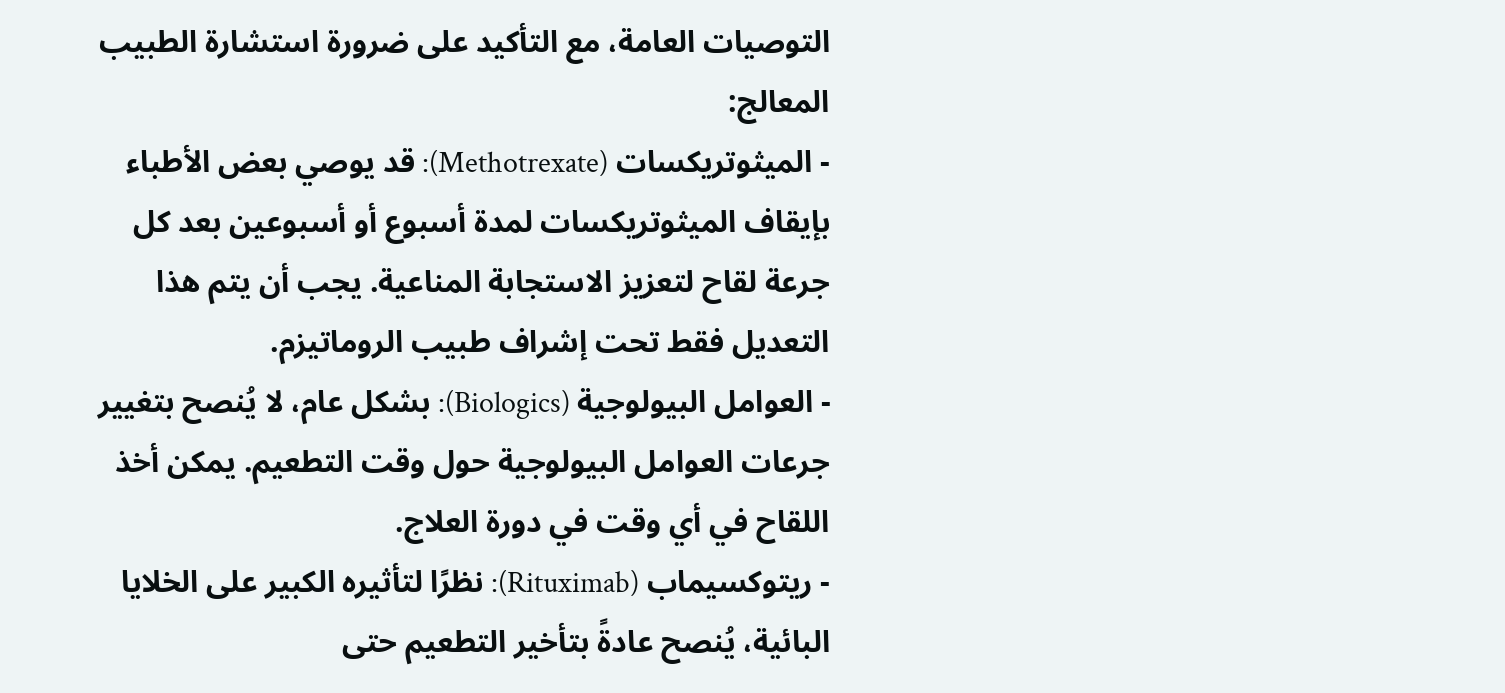التوصيات العامة، مع التأكيد على ضرورة استشارة الطبيب المعالج:
- الميثوتريكسات (Methotrexate): قد يوصي بعض الأطباء بإيقاف الميثوتريكسات لمدة أسبوع أو أسبوعين بعد كل جرعة لقاح لتعزيز الاستجابة المناعية. يجب أن يتم هذا التعديل فقط تحت إشراف طبيب الروماتيزم.
- العوامل البيولوجية (Biologics): بشكل عام، لا يُنصح بتغيير جرعات العوامل البيولوجية حول وقت التطعيم. يمكن أخذ اللقاح في أي وقت في دورة العلاج.
- ريتوكسيماب (Rituximab): نظرًا لتأثيره الكبير على الخلايا البائية، يُنصح عادةً بتأخير التطعيم حتى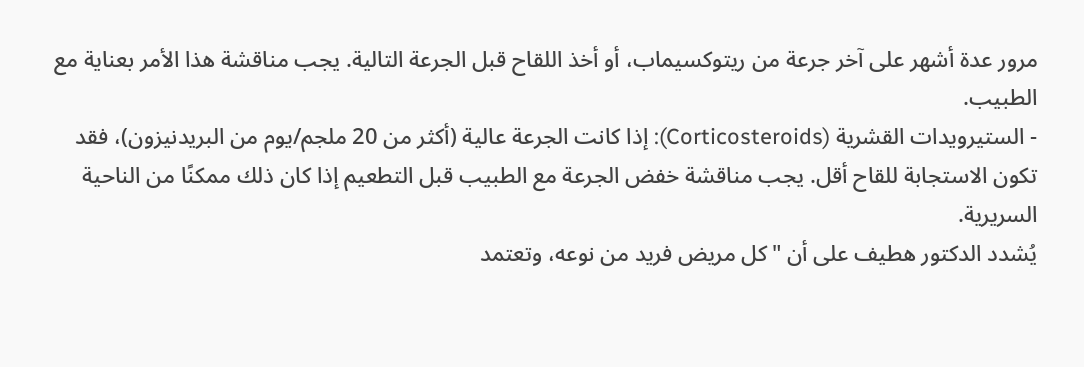مرور عدة أشهر على آخر جرعة من ريتوكسيماب، أو أخذ اللقاح قبل الجرعة التالية. يجب مناقشة هذا الأمر بعناية مع الطبيب.
- الستيرويدات القشرية (Corticosteroids): إذا كانت الجرعة عالية (أكثر من 20 ملجم/يوم من البريدنيزون)، فقد تكون الاستجابة للقاح أقل. يجب مناقشة خفض الجرعة مع الطبيب قبل التطعيم إذا كان ذلك ممكنًا من الناحية السريرية.
يُشدد الدكتور هطيف على أن "كل مريض فريد من نوعه، وتعتمد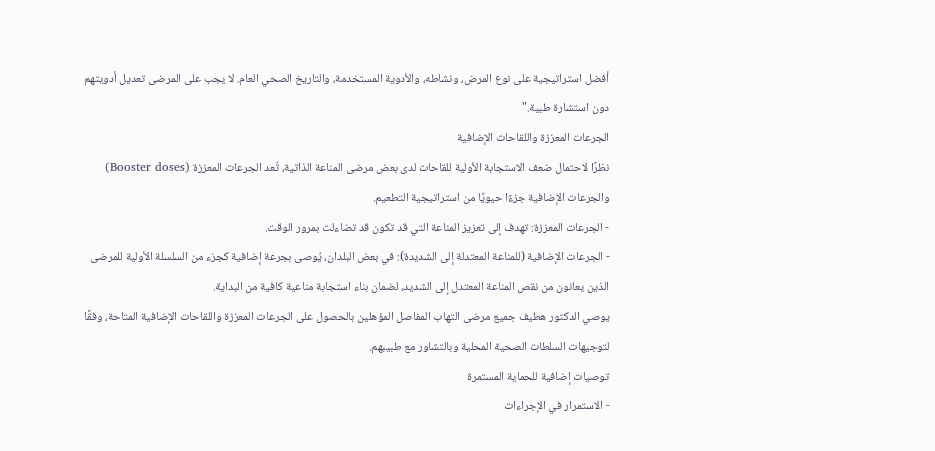أفضل استراتيجية على نوع المرض، ونشاطه، والأدوية المستخدمة، والتاريخ الصحي العام. لا يجب على المرضى تعديل أدويتهم دون استشارة طبية."
الجرعات المعززة واللقاحات الإضافية
نظرًا لاحتمال ضعف الاستجابة الأولية للقاحات لدى بعض مرضى المناعة الذاتية، تُعد الجرعات المعززة (Booster doses) والجرعات الإضافية جزءًا حيويًا من استراتيجية التطعيم.
- الجرعات المعززة: تهدف إلى تعزيز المناعة التي قد تكون قد تضاءلت بمرور الوقت.
- الجرعات الإضافية (للمناعة المعتدلة إلى الشديدة): في بعض البلدان، يُوصى بجرعة إضافية كجزء من السلسلة الأولية للمرضى الذين يعانون من نقص المناعة المعتدل إلى الشديد، لضمان بناء استجابة مناعية كافية من البداية.
يوصي الدكتور هطيف جميع مرضى التهاب المفاصل المؤهلين بالحصول على الجرعات المعززة واللقاحات الإضافية المتاحة، وفقًا لتوجيهات السلطات الصحية المحلية وبالتشاور مع طبيبهم.
توصيات إضافية للحماية المستمرة
- الاستمرار في الإجراءات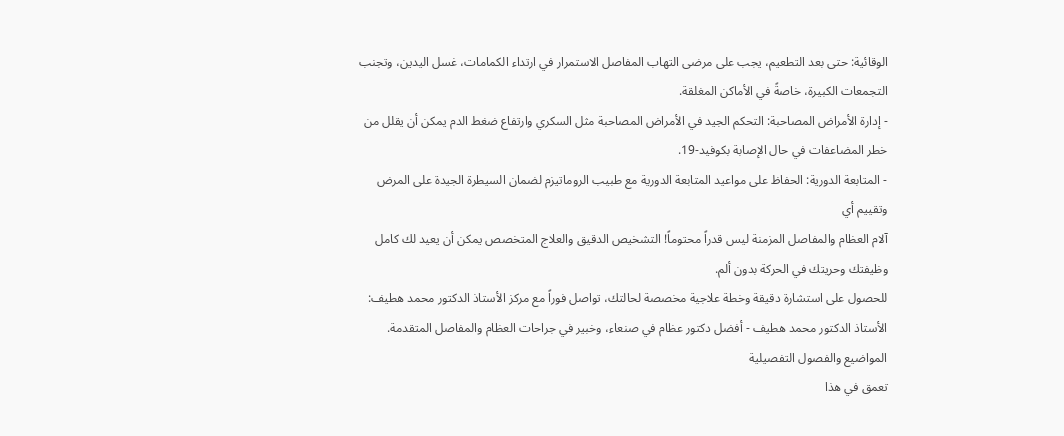الوقائية: حتى بعد التطعيم، يجب على مرضى التهاب المفاصل الاستمرار في ارتداء الكمامات، غسل اليدين، وتجنب التجمعات الكبيرة، خاصةً في الأماكن المغلقة.
- إدارة الأمراض المصاحبة: التحكم الجيد في الأمراض المصاحبة مثل السكري وارتفاع ضغط الدم يمكن أن يقلل من خطر المضاعفات في حال الإصابة بكوفيد-19.
- المتابعة الدورية: الحفاظ على مواعيد المتابعة الدورية مع طبيب الروماتيزم لضمان السيطرة الجيدة على المرض وتقييم أي
آلام العظام والمفاصل المزمنة ليس قدراً محتوماً! التشخيص الدقيق والعلاج المتخصص يمكن أن يعيد لك كامل وظيفتك وحريتك في الحركة بدون ألم.
للحصول على استشارة دقيقة وخطة علاجية مخصصة لحالتك، تواصل فوراً مع مركز الأستاذ الدكتور محمد هطيف:
الأستاذ الدكتور محمد هطيف - أفضل دكتور عظام في صنعاء، وخبير في جراحات العظام والمفاصل المتقدمة.
المواضيع والفصول التفصيلية
تعمق في هذا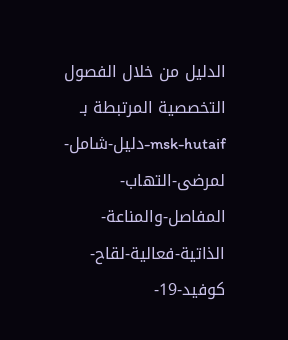الدليل من خلال الفصول التخصصية المرتبطة بـ msk-hutaif-دليل-شامل-لمرضى-التهاب-المفاصل-والمناعة-الذاتية-فعالية-لقاح-كوفيد-19-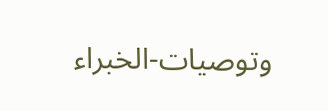وتوصيات-الخبراء